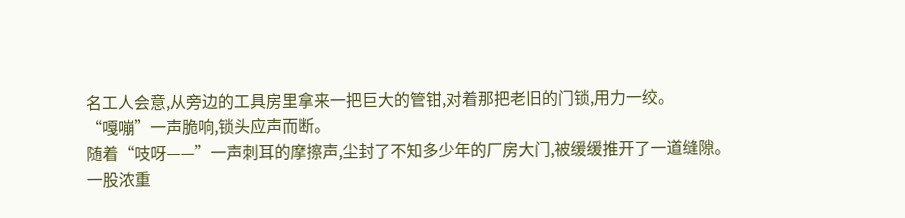名工人会意,从旁边的工具房里拿来一把巨大的管钳,对着那把老旧的门锁,用力一绞。
“嘎嘣”一声脆响,锁头应声而断。
随着“吱呀——”一声刺耳的摩擦声,尘封了不知多少年的厂房大门,被缓缓推开了一道缝隙。
一股浓重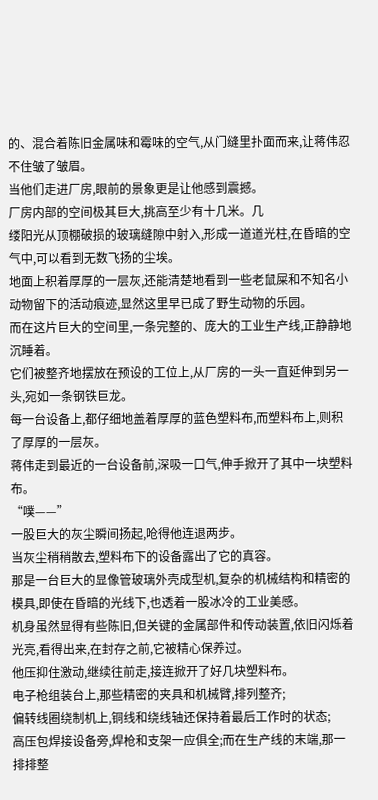的、混合着陈旧金属味和霉味的空气,从门缝里扑面而来,让蒋伟忍不住皱了皱眉。
当他们走进厂房,眼前的景象更是让他感到震撼。
厂房内部的空间极其巨大,挑高至少有十几米。几
缕阳光从顶棚破损的玻璃缝隙中射入,形成一道道光柱,在昏暗的空气中,可以看到无数飞扬的尘埃。
地面上积着厚厚的一层灰,还能清楚地看到一些老鼠屎和不知名小动物留下的活动痕迹,显然这里早已成了野生动物的乐园。
而在这片巨大的空间里,一条完整的、庞大的工业生产线,正静静地沉睡着。
它们被整齐地摆放在预设的工位上,从厂房的一头一直延伸到另一头,宛如一条钢铁巨龙。
每一台设备上,都仔细地盖着厚厚的蓝色塑料布,而塑料布上,则积了厚厚的一层灰。
蒋伟走到最近的一台设备前,深吸一口气,伸手掀开了其中一块塑料布。
“噗——”
一股巨大的灰尘瞬间扬起,呛得他连退两步。
当灰尘稍稍散去,塑料布下的设备露出了它的真容。
那是一台巨大的显像管玻璃外壳成型机,复杂的机械结构和精密的模具,即使在昏暗的光线下,也透着一股冰冷的工业美感。
机身虽然显得有些陈旧,但关键的金属部件和传动装置,依旧闪烁着光亮,看得出来,在封存之前,它被精心保养过。
他压抑住激动,继续往前走,接连掀开了好几块塑料布。
电子枪组装台上,那些精密的夹具和机械臂,排列整齐;
偏转线圈绕制机上,铜线和绕线轴还保持着最后工作时的状态;
高压包焊接设备旁,焊枪和支架一应俱全;而在生产线的末端,那一排排整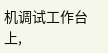机调试工作台上,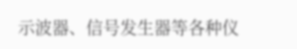示波器、信号发生器等各种仪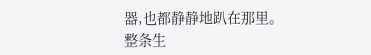器,也都静静地趴在那里。
整条生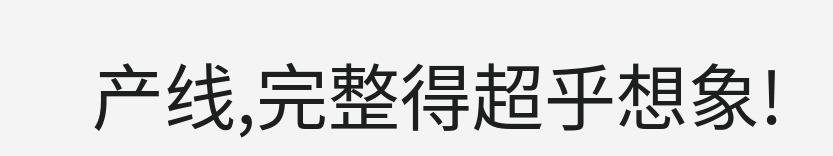产线,完整得超乎想象!